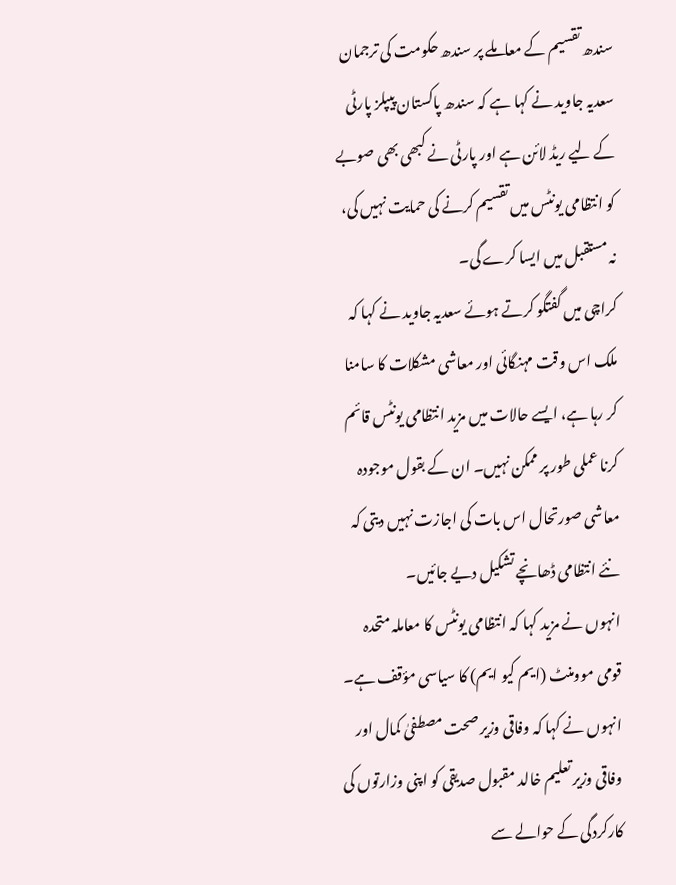سندھ تقسیم کے معاملے پر سندھ حکومت کی ترجمان سعدیہ جاوید نے کہا ہے کہ سندھ پاکستان پیپلز پارٹی کے لیے ریڈ لائن ہے اور پارٹی نے کبھی بھی صوبے کو انتظامی یونٹس میں تقسیم کرنے کی حمایت نہیں کی، نہ مستقبل میں ایسا کرے گی۔
کراچی میں گفتگو کرتے ہوئے سعدیہ جاوید نے کہا کہ ملک اس وقت مہنگائی اور معاشی مشکلات کا سامنا کر رہا ہے، ایسے حالات میں مزید انتظامی یونٹس قائم کرنا عملی طور پر ممکن نہیں۔ ان کے بقول موجودہ معاشی صورتحال اس بات کی اجازت نہیں دیتی کہ نئے انتظامی ڈھانچے تشکیل دیے جائیں۔
انہوں نے مزید کہا کہ انتظامی یونٹس کا معاملہ متحدہ قومی موومنٹ (ایم کیو ایم) کا سیاسی مؤقف ہے۔ انہوں نے کہا کہ وفاقی وزیر صحت مصطفیٰ کمال اور وفاقی وزیر تعلیم خالد مقبول صدیقی کو اپنی وزارتوں کی کارکردگی کے حوالے سے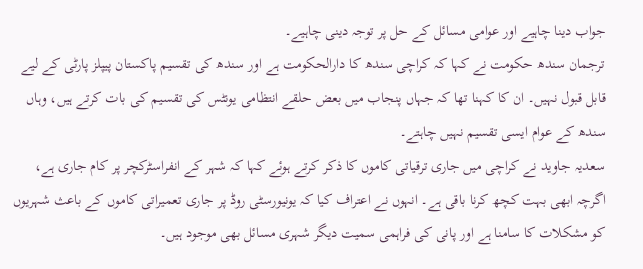جواب دینا چاہیے اور عوامی مسائل کے حل پر توجہ دینی چاہیے۔
ترجمان سندھ حکومت نے کہا کہ کراچی سندھ کا دارالحکومت ہے اور سندھ کی تقسیم پاکستان پیپلز پارٹی کے لیے قابل قبول نہیں۔ ان کا کہنا تھا کہ جہاں پنجاب میں بعض حلقے انتظامی یونٹس کی تقسیم کی بات کرتے ہیں، وہاں سندھ کے عوام ایسی تقسیم نہیں چاہتے۔
سعدیہ جاوید نے کراچی میں جاری ترقیاتی کاموں کا ذکر کرتے ہوئے کہا کہ شہر کے انفراسٹرکچر پر کام جاری ہے، اگرچہ ابھی بہت کچھ کرنا باقی ہے۔ انہوں نے اعتراف کیا کہ یونیورسٹی روڈ پر جاری تعمیراتی کاموں کے باعث شہریوں کو مشکلات کا سامنا ہے اور پانی کی فراہمی سمیت دیگر شہری مسائل بھی موجود ہیں۔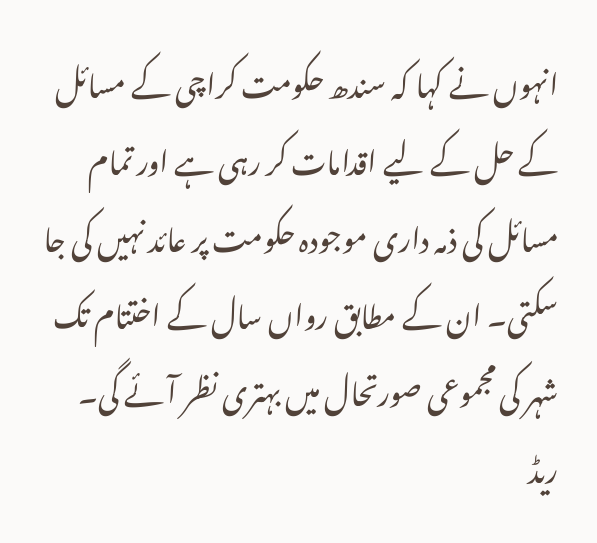انہوں نے کہا کہ سندھ حکومت کراچی کے مسائل کے حل کے لیے اقدامات کر رہی ہے اور تمام مسائل کی ذمہ داری موجودہ حکومت پر عائد نہیں کی جا سکتی۔ ان کے مطابق رواں سال کے اختتام تک شہر کی مجموعی صورتحال میں بہتری نظر آئے گی۔
ریڈ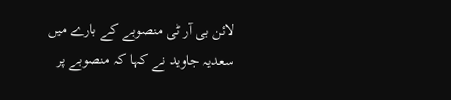لائن بی آر ٹی منصوبے کے بارے میں سعدیہ جاوید نے کہا کہ منصوبے پر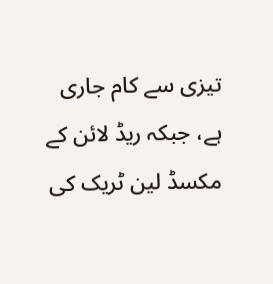تیزی سے کام جاری ہے، جبکہ ریڈ لائن کے مکسڈ لین ٹریک کی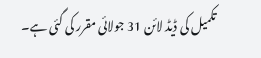تکمیل کی ڈیڈ لائن 31 جولائی مقرر کی گئی ہے۔